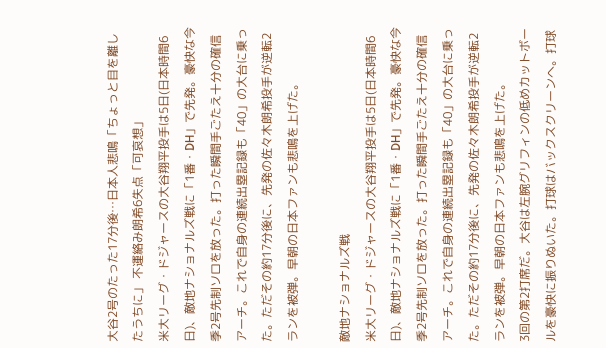大谷2号のたった17分後…日本人悲鳴「ちょっと目を離したうちに」 不運絡み朗希6失点「可哀想」
米大リーグ・ドジャースの大谷翔平投手は5日(日本時間6日)、敵地ナショナルズ戦に「1番・DH」で先発。豪快な今季2号先制ソロを放った。打った瞬間手ごたえ十分の確信アーチ。これで自身の連続出塁記録も「40」の大台に乗った。ただその約17分後に、先発の佐々木朗希投手が逆転2ランを被弾。早朝の日本ファンも悲鳴を上げた。

敵地ナショナルズ戦
米大リーグ・ドジャースの大谷翔平投手は5日(日本時間6日)、敵地ナショナルズ戦に「1番・DH」で先発。豪快な今季2号先制ソロを放った。打った瞬間手ごたえ十分の確信アーチ。これで自身の連続出塁記録も「40」の大台に乗った。ただその約17分後に、先発の佐々木朗希投手が逆転2ランを被弾。早朝の日本ファンも悲鳴を上げた。
3回の第2打席だ。大谷は左腕グリフィンの低めカットボールを豪快に振りぬいた。打球はバックスクリーンへ。打球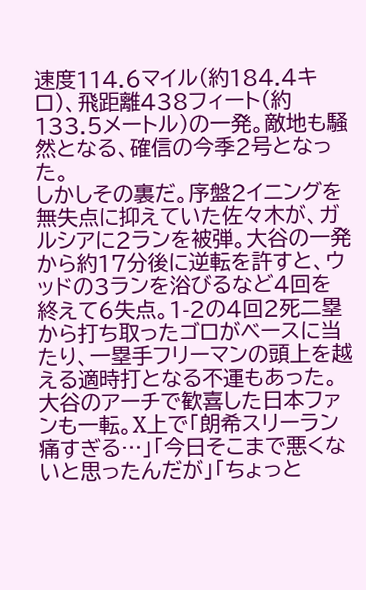速度114.6マイル(約184.4キロ)、飛距離438フィート(約133.5メートル)の一発。敵地も騒然となる、確信の今季2号となった。
しかしその裏だ。序盤2イニングを無失点に抑えていた佐々木が、ガルシアに2ランを被弾。大谷の一発から約17分後に逆転を許すと、ウッドの3ランを浴びるなど4回を終えて6失点。1-2の4回2死二塁から打ち取ったゴロがベースに当たり、一塁手フリーマンの頭上を越える適時打となる不運もあった。
大谷のアーチで歓喜した日本ファンも一転。X上で「朗希スリーラン痛すぎる…」「今日そこまで悪くないと思ったんだが」「ちょっと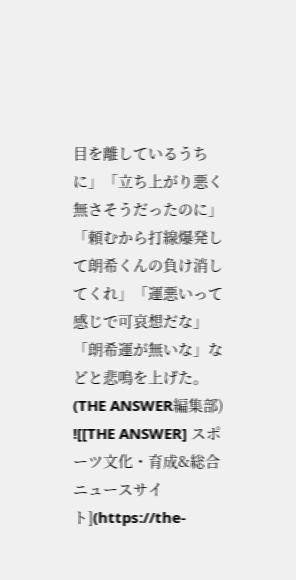目を離しているうちに」「立ち上がり悪く無さそうだったのに」「頼むから打線爆発して朗希くんの負け消してくれ」「運悪いって感じで可哀想だな」「朗希運が無いな」などと悲鳴を上げた。
(THE ANSWER編集部)
![[THE ANSWER] スポーツ文化・育成&総合ニュースサイト](https://the-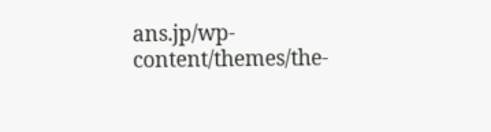ans.jp/wp-content/themes/the-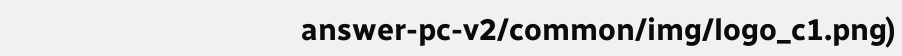answer-pc-v2/common/img/logo_c1.png)